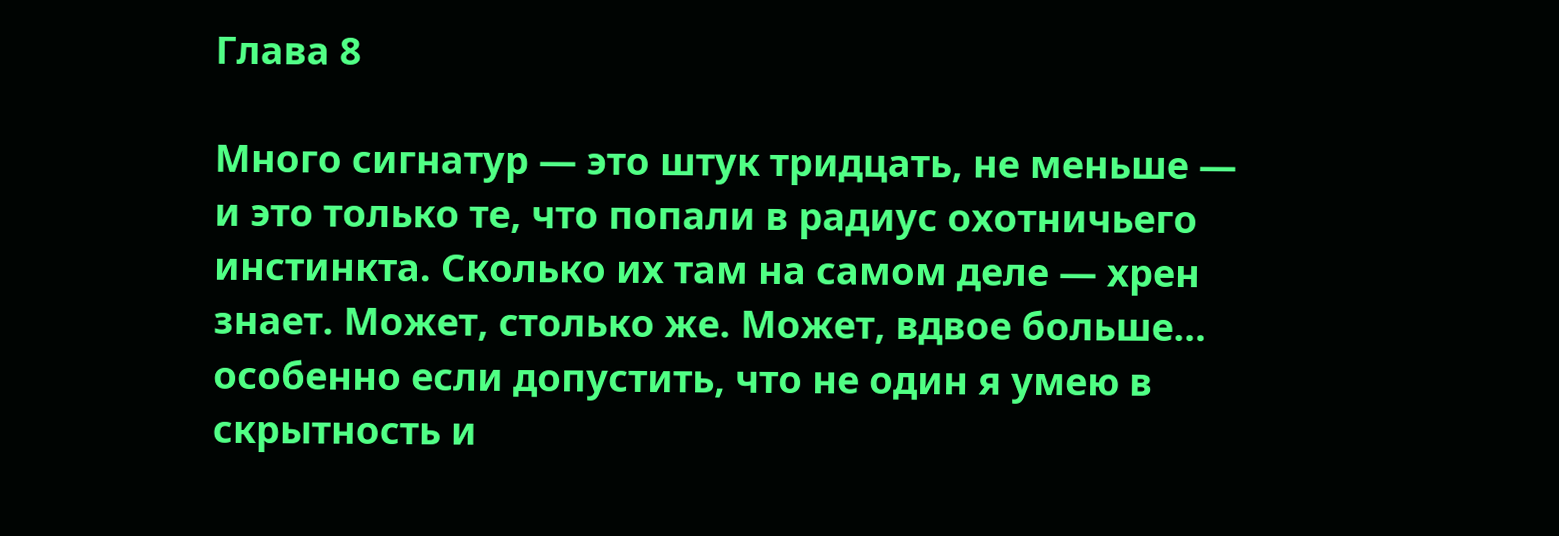Глава 8

Много сигнатур — это штук тридцать, не меньше — и это только те, что попали в радиус охотничьего инстинкта. Сколько их там на самом деле — хрен знает. Может, столько же. Может, вдвое больше… особенно если допустить, что не один я умею в скрытность и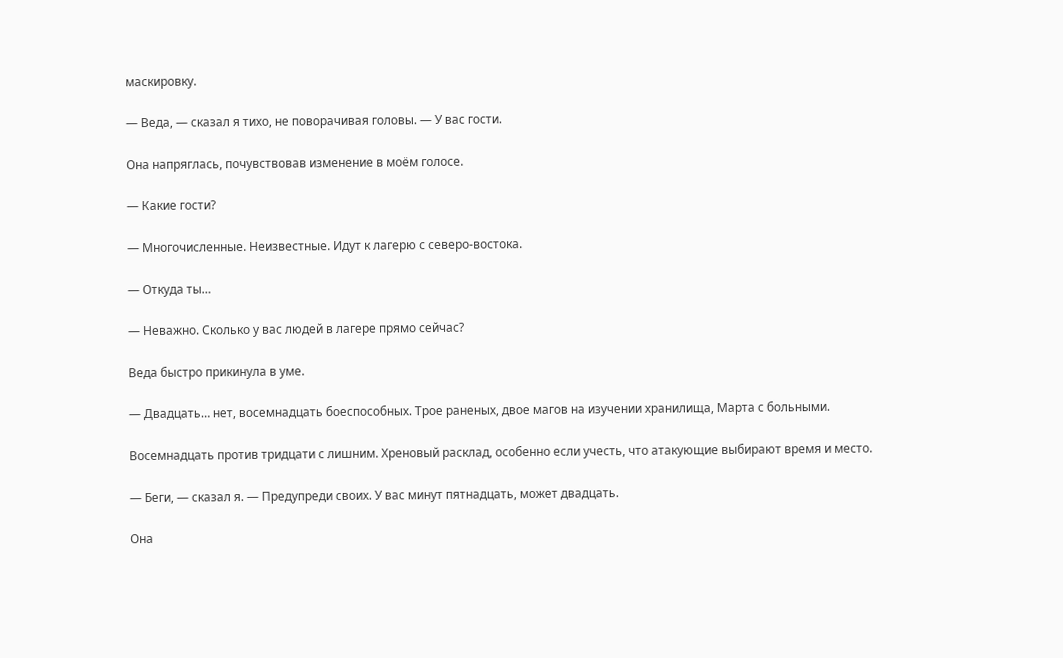маскировку.

— Веда, — сказал я тихо, не поворачивая головы. — У вас гости.

Она напряглась, почувствовав изменение в моём голосе.

— Какие гости?

— Многочисленные. Неизвестные. Идут к лагерю с северо-востока.

— Откуда ты…

— Неважно. Сколько у вас людей в лагере прямо сейчас?

Веда быстро прикинула в уме.

— Двадцать… нет, восемнадцать боеспособных. Трое раненых, двое магов на изучении хранилища, Марта с больными.

Восемнадцать против тридцати с лишним. Хреновый расклад, особенно если учесть, что атакующие выбирают время и место.

— Беги, — сказал я. — Предупреди своих. У вас минут пятнадцать, может двадцать.

Она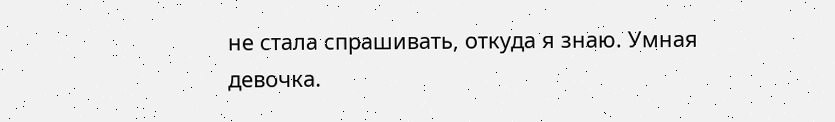не стала спрашивать, откуда я знаю. Умная девочка.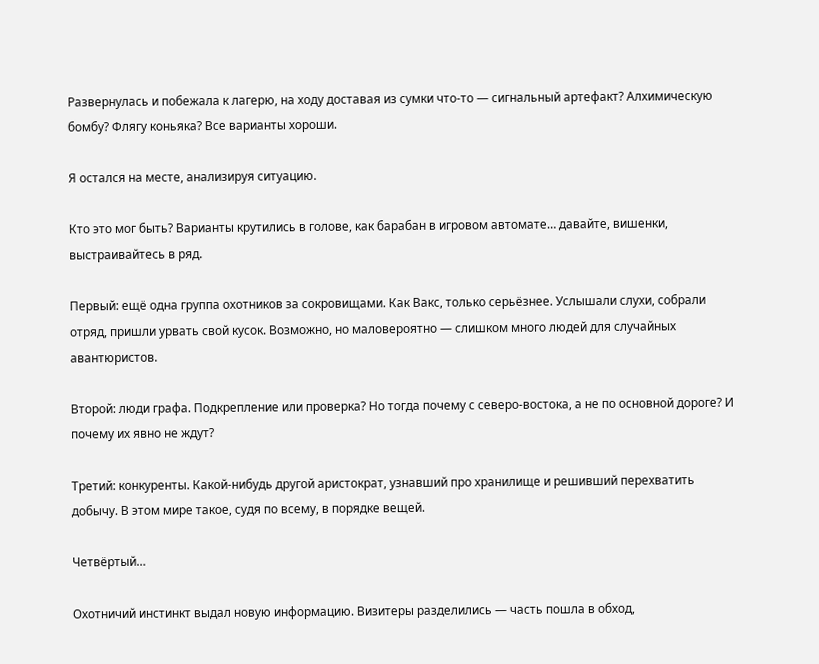Развернулась и побежала к лагерю, на ходу доставая из сумки что-то — сигнальный артефакт? Алхимическую бомбу? Флягу коньяка? Все варианты хороши.

Я остался на месте, анализируя ситуацию.

Кто это мог быть? Варианты крутились в голове, как барабан в игровом автомате… давайте, вишенки, выстраивайтесь в ряд.

Первый: ещё одна группа охотников за сокровищами. Как Вакс, только серьёзнее. Услышали слухи, собрали отряд, пришли урвать свой кусок. Возможно, но маловероятно — слишком много людей для случайных авантюристов.

Второй: люди графа. Подкрепление или проверка? Но тогда почему с северо-востока, а не по основной дороге? И почему их явно не ждут?

Третий: конкуренты. Какой-нибудь другой аристократ, узнавший про хранилище и решивший перехватить добычу. В этом мире такое, судя по всему, в порядке вещей.

Четвёртый…

Охотничий инстинкт выдал новую информацию. Визитеры разделились — часть пошла в обход,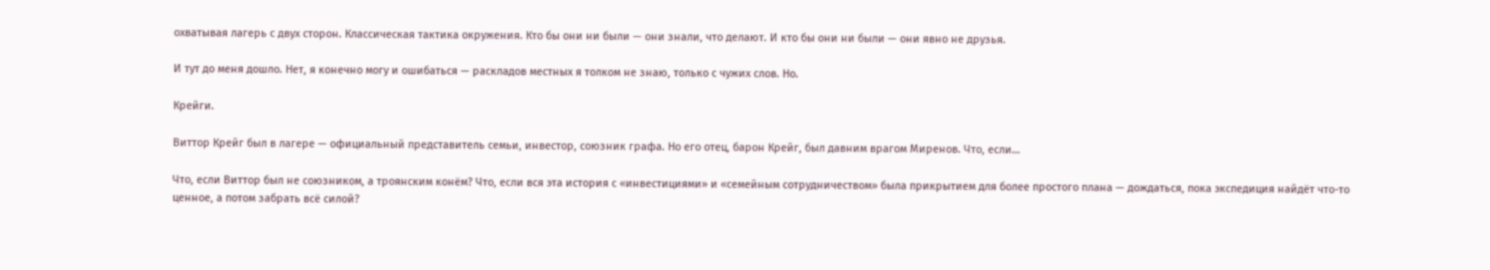охватывая лагерь с двух сторон. Классическая тактика окружения. Кто бы они ни были — они знали, что делают. И кто бы они ни были — они явно не друзья.

И тут до меня дошло. Нет, я конечно могу и ошибаться — раскладов местных я толком не знаю, только с чужих слов. Но.

Крейги.

Виттор Крейг был в лагере — официальный представитель семьи, инвестор, союзник графа. Но его отец, барон Крейг, был давним врагом Миренов. Что, если…

Что, если Виттор был не союзником, а троянским конём? Что, если вся эта история с «инвестициями» и «семейным сотрудничеством» была прикрытием для более простого плана — дождаться, пока экспедиция найдёт что-то ценное, а потом забрать всё силой?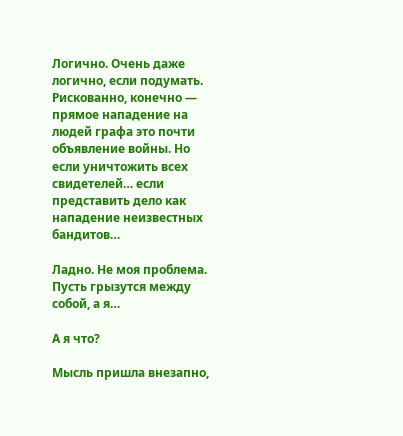Логично. Очень даже логично, если подумать. Рискованно, конечно — прямое нападение на людей графа это почти объявление войны. Но если уничтожить всех свидетелей… если представить дело как нападение неизвестных бандитов…

Ладно. Не моя проблема. Пусть грызутся между собой, а я…

А я что?

Мысль пришла внезапно,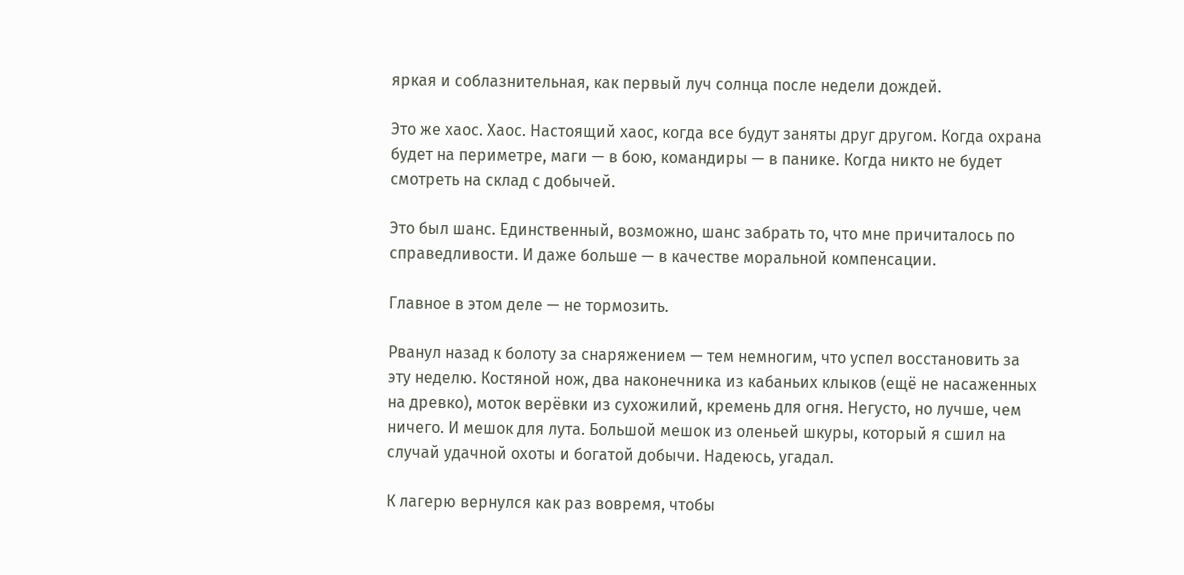яркая и соблазнительная, как первый луч солнца после недели дождей.

Это же хаос. Хаос. Настоящий хаос, когда все будут заняты друг другом. Когда охрана будет на периметре, маги — в бою, командиры — в панике. Когда никто не будет смотреть на склад с добычей.

Это был шанс. Единственный, возможно, шанс забрать то, что мне причиталось по справедливости. И даже больше — в качестве моральной компенсации.

Главное в этом деле — не тормозить.

Рванул назад к болоту за снаряжением — тем немногим, что успел восстановить за эту неделю. Костяной нож, два наконечника из кабаньих клыков (ещё не насаженных на древко), моток верёвки из сухожилий, кремень для огня. Негусто, но лучше, чем ничего. И мешок для лута. Большой мешок из оленьей шкуры, который я сшил на случай удачной охоты и богатой добычи. Надеюсь, угадал.

К лагерю вернулся как раз вовремя, чтобы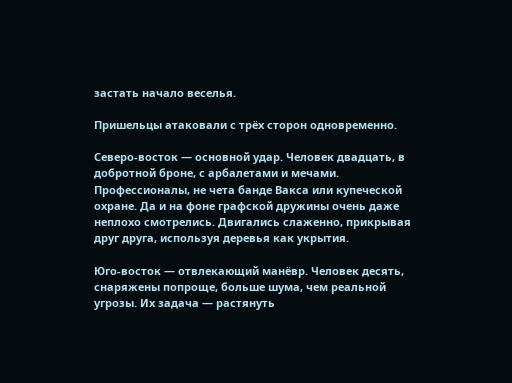застать начало веселья.

Пришельцы атаковали с трёх сторон одновременно.

Северо-восток — основной удар. Человек двадцать, в добротной броне, с арбалетами и мечами. Профессионалы, не чета банде Вакса или купеческой охране. Да и на фоне графской дружины очень даже неплохо смотрелись. Двигались слаженно, прикрывая друг друга, используя деревья как укрытия.

Юго-восток — отвлекающий манёвр. Человек десять, снаряжены попроще, больше шума, чем реальной угрозы. Их задача — растянуть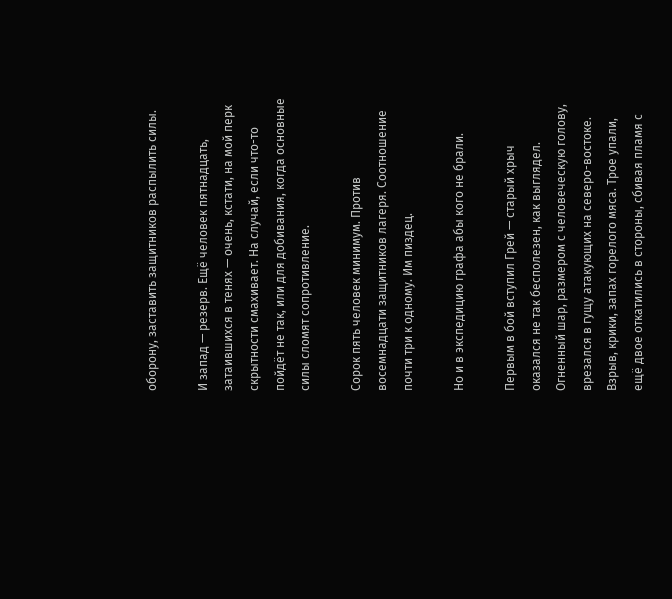оборону, заставить защитников распылить силы.

И запад — резерв. Ещё человек пятнадцать, затаившихся в тенях — очень, кстати, на мой перк скрытности смахивает. На случай, если что-то пойдёт не так, или для добивания, когда основные силы сломят сопротивление.

Сорок пять человек минимум. Против восемнадцати защитников лагеря. Соотношение почти три к одному. Им пиздец.

Но и в экспедицию графа абы кого не брали.

Первым в бой вступил Грей — старый хрыч оказался не так бесполезен, как выглядел. Огненный шар, размером с человеческую голову, врезался в гущу атакующих на северо-востоке. Взрыв, крики, запах горелого мяса. Трое упали, ещё двое откатились в стороны, сбивая пламя с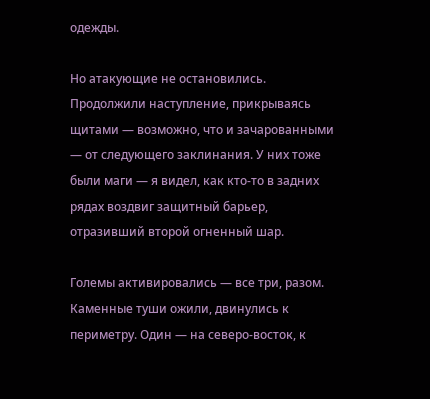одежды.

Но атакующие не остановились. Продолжили наступление, прикрываясь щитами — возможно, что и зачарованными — от следующего заклинания. У них тоже были маги — я видел, как кто-то в задних рядах воздвиг защитный барьер, отразивший второй огненный шар.

Големы активировались — все три, разом. Каменные туши ожили, двинулись к периметру. Один — на северо-восток, к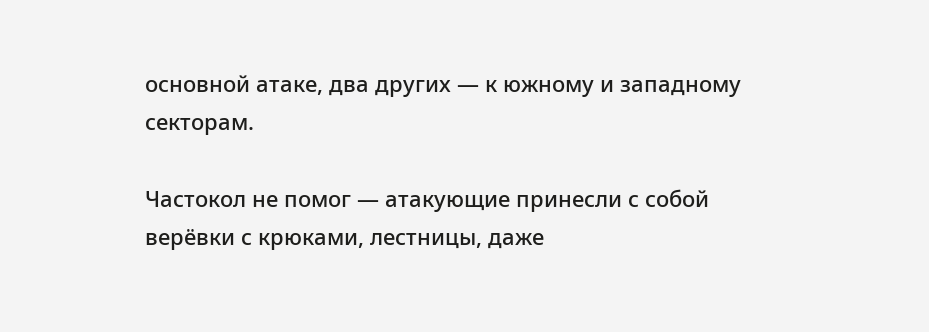основной атаке, два других — к южному и западному секторам.

Частокол не помог — атакующие принесли с собой верёвки с крюками, лестницы, даже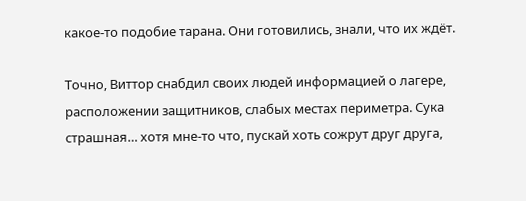какое-то подобие тарана. Они готовились, знали, что их ждёт.

Точно, Виттор снабдил своих людей информацией о лагере, расположении защитников, слабых местах периметра. Сука страшная… хотя мне-то что, пускай хоть сожрут друг друга,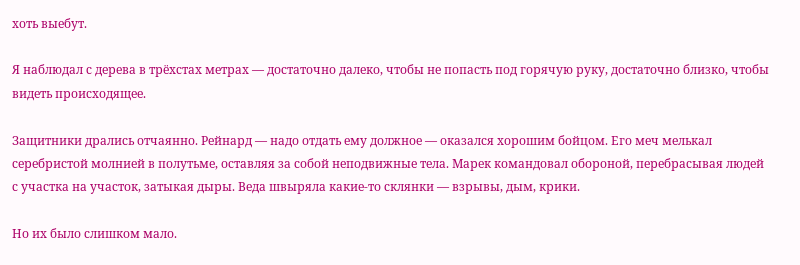хоть выебут.

Я наблюдал с дерева в трёхстах метрах — достаточно далеко, чтобы не попасть под горячую руку, достаточно близко, чтобы видеть происходящее.

Защитники дрались отчаянно. Рейнард — надо отдать ему должное — оказался хорошим бойцом. Его меч мелькал серебристой молнией в полутьме, оставляя за собой неподвижные тела. Марек командовал обороной, перебрасывая людей с участка на участок, затыкая дыры. Веда швыряла какие-то склянки — взрывы, дым, крики.

Но их было слишком мало.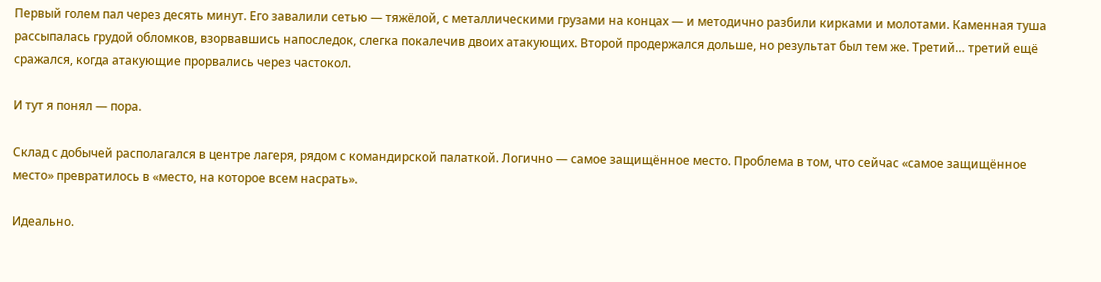Первый голем пал через десять минут. Его завалили сетью — тяжёлой, с металлическими грузами на концах — и методично разбили кирками и молотами. Каменная туша рассыпалась грудой обломков, взорвавшись напоследок, слегка покалечив двоих атакующих. Второй продержался дольше, но результат был тем же. Третий… третий ещё сражался, когда атакующие прорвались через частокол.

И тут я понял — пора.

Склад с добычей располагался в центре лагеря, рядом с командирской палаткой. Логично — самое защищённое место. Проблема в том, что сейчас «самое защищённое место» превратилось в «место, на которое всем насрать».

Идеально.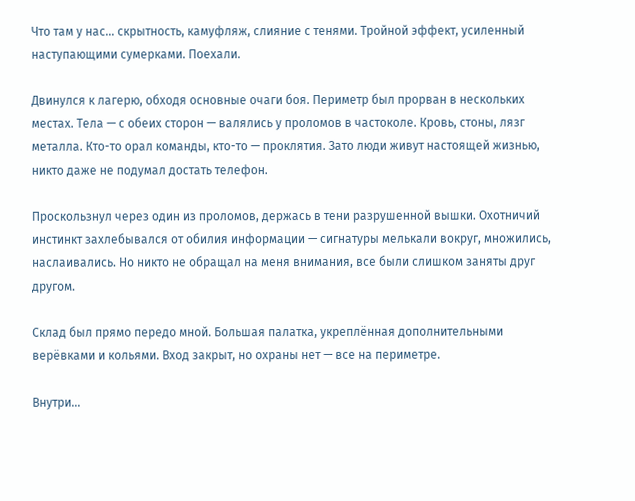Что там у нас… скрытность, камуфляж, слияние с тенями. Тройной эффект, усиленный наступающими сумерками. Поехали.

Двинулся к лагерю, обходя основные очаги боя. Периметр был прорван в нескольких местах. Тела — с обеих сторон — валялись у проломов в частоколе. Кровь, стоны, лязг металла. Кто-то орал команды, кто-то — проклятия. Зато люди живут настоящей жизнью, никто даже не подумал достать телефон.

Проскользнул через один из проломов, держась в тени разрушенной вышки. Охотничий инстинкт захлебывался от обилия информации — сигнатуры мелькали вокруг, множились, наслаивались. Но никто не обращал на меня внимания, все были слишком заняты друг другом.

Склад был прямо передо мной. Большая палатка, укреплённая дополнительными верёвками и кольями. Вход закрыт, но охраны нет — все на периметре.

Внутри…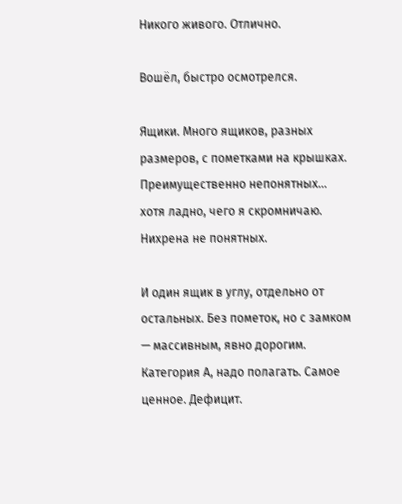Никого живого. Отлично.

Вошёл, быстро осмотрелся.

Ящики. Много ящиков, разных размеров, с пометками на крышках. Преимущественно непонятных… хотя ладно, чего я скромничаю. Нихрена не понятных.

И один ящик в углу, отдельно от остальных. Без пометок, но с замком — массивным, явно дорогим. Категория А, надо полагать. Самое ценное. Дефицит.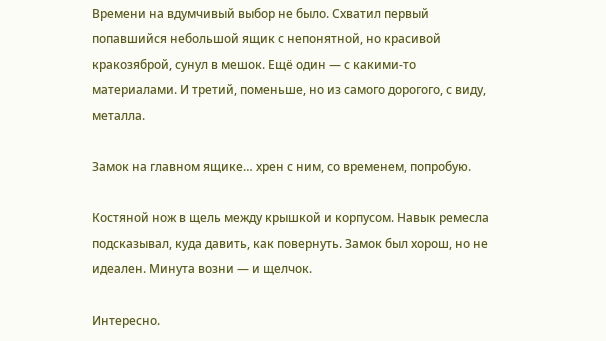Времени на вдумчивый выбор не было. Схватил первый попавшийся небольшой ящик с непонятной, но красивой кракозяброй, сунул в мешок. Ещё один — с какими-то материалами. И третий, поменьше, но из самого дорогого, с виду, металла.

Замок на главном ящике… хрен с ним, со временем, попробую.

Костяной нож в щель между крышкой и корпусом. Навык ремесла подсказывал, куда давить, как повернуть. Замок был хорош, но не идеален. Минута возни — и щелчок.

Интересно.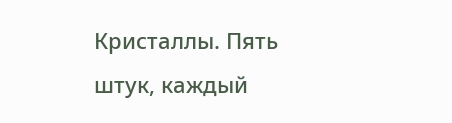Кристаллы. Пять штук, каждый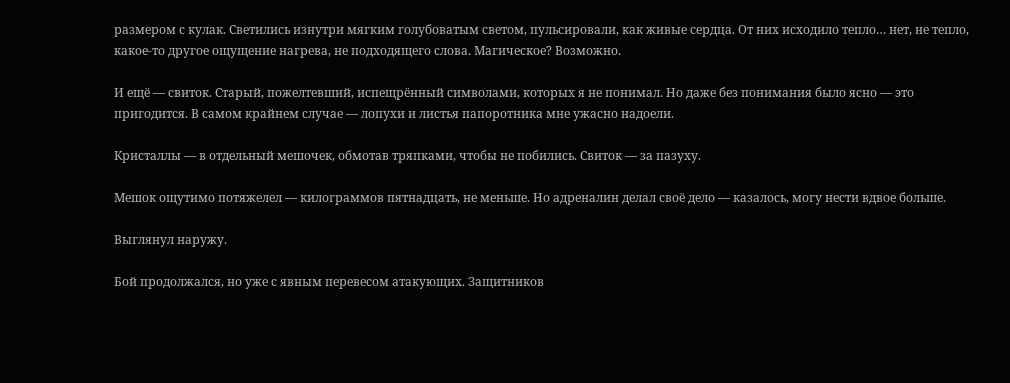размером с кулак. Светились изнутри мягким голубоватым светом, пульсировали, как живые сердца. От них исходило тепло… нет, не тепло, какое-то другое ощущение нагрева, не подходящего слова. Магическое? Возможно.

И ещё — свиток. Старый, пожелтевший, испещрённый символами, которых я не понимал. Но даже без понимания было ясно — это пригодится. В самом крайнем случае — лопухи и листья папоротника мне ужасно надоели.

Кристаллы — в отдельный мешочек, обмотав тряпками, чтобы не побились. Свиток — за пазуху.

Мешок ощутимо потяжелел — килограммов пятнадцать, не меньше. Но адреналин делал своё дело — казалось, могу нести вдвое больше.

Выглянул наружу.

Бой продолжался, но уже с явным перевесом атакующих. Защитников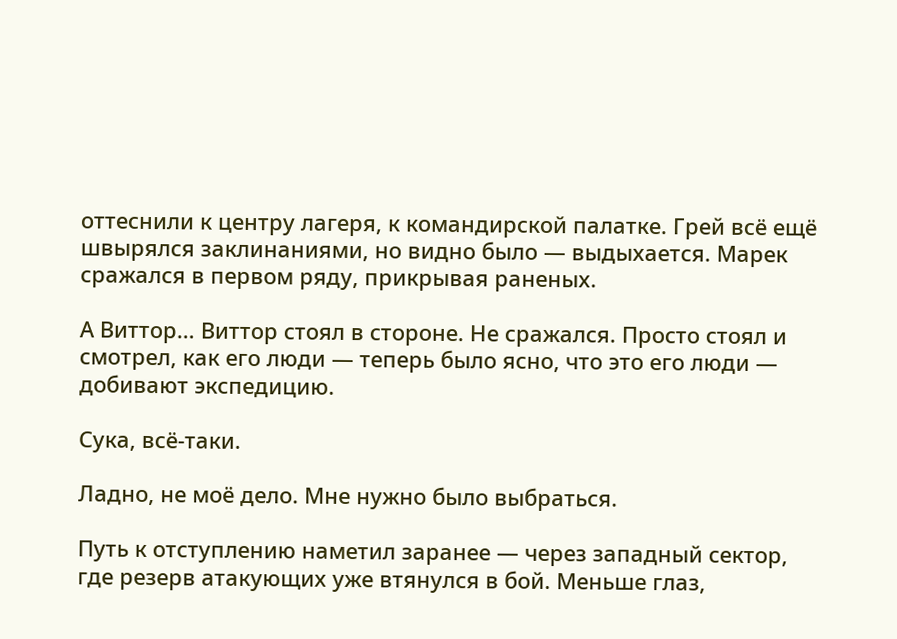оттеснили к центру лагеря, к командирской палатке. Грей всё ещё швырялся заклинаниями, но видно было — выдыхается. Марек сражался в первом ряду, прикрывая раненых.

А Виттор… Виттор стоял в стороне. Не сражался. Просто стоял и смотрел, как его люди — теперь было ясно, что это его люди — добивают экспедицию.

Сука, всё-таки.

Ладно, не моё дело. Мне нужно было выбраться.

Путь к отступлению наметил заранее — через западный сектор, где резерв атакующих уже втянулся в бой. Меньше глаз,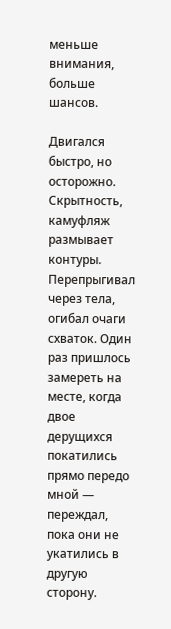меньше внимания, больше шансов.

Двигался быстро, но осторожно. Скрытность, камуфляж размывает контуры. Перепрыгивал через тела, огибал очаги схваток. Один раз пришлось замереть на месте, когда двое дерущихся покатились прямо передо мной — переждал, пока они не укатились в другую сторону.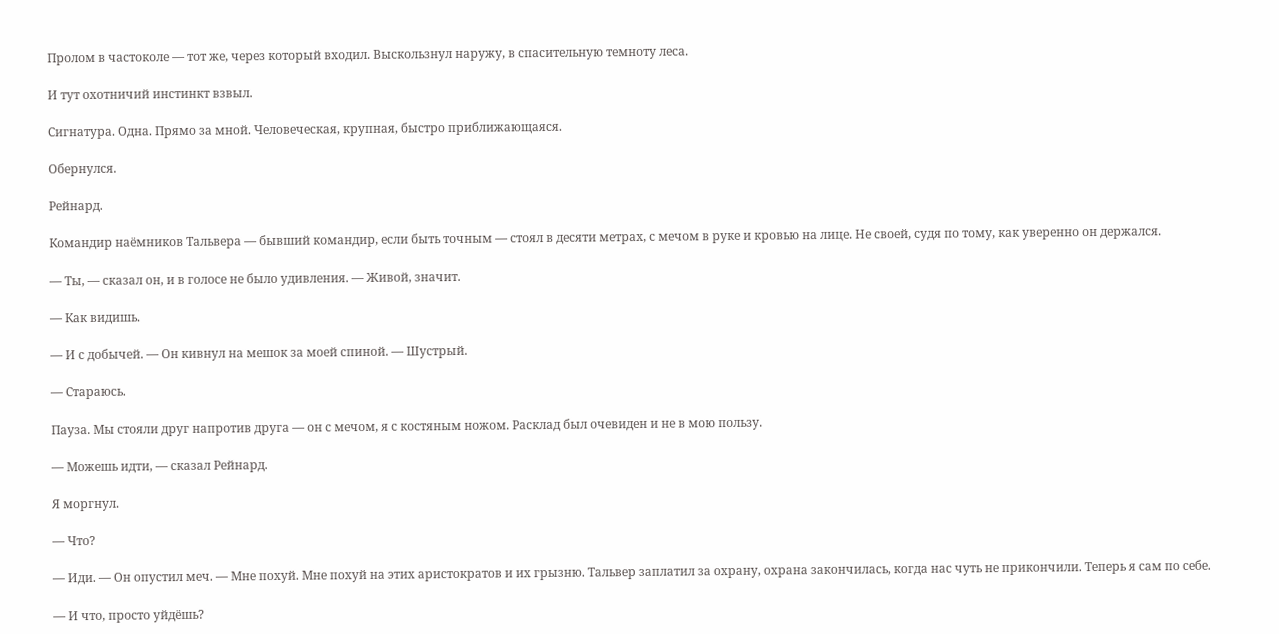Пролом в частоколе — тот же, через который входил. Выскользнул наружу, в спасительную темноту леса.

И тут охотничий инстинкт взвыл.

Сигнатура. Одна. Прямо за мной. Человеческая, крупная, быстро приближающаяся.

Обернулся.

Рейнард.

Командир наёмников Тальвера — бывший командир, если быть точным — стоял в десяти метрах, с мечом в руке и кровью на лице. Не своей, судя по тому, как уверенно он держался.

— Ты, — сказал он, и в голосе не было удивления. — Живой, значит.

— Как видишь.

— И с добычей. — Он кивнул на мешок за моей спиной. — Шустрый.

— Стараюсь.

Пауза. Мы стояли друг напротив друга — он с мечом, я с костяным ножом. Расклад был очевиден и не в мою пользу.

— Можешь идти, — сказал Рейнард.

Я моргнул.

— Что?

— Иди. — Он опустил меч. — Мне похуй. Мне похуй на этих аристократов и их грызню. Тальвер заплатил за охрану, охрана закончилась, когда нас чуть не прикончили. Теперь я сам по себе.

— И что, просто уйдёшь?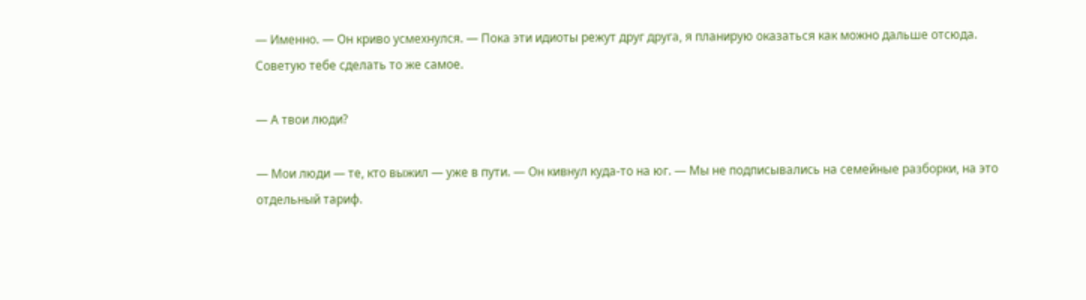— Именно. — Он криво усмехнулся. — Пока эти идиоты режут друг друга, я планирую оказаться как можно дальше отсюда. Советую тебе сделать то же самое.

— А твои люди?

— Мои люди — те, кто выжил — уже в пути. — Он кивнул куда-то на юг. — Мы не подписывались на семейные разборки, на это отдельный тариф.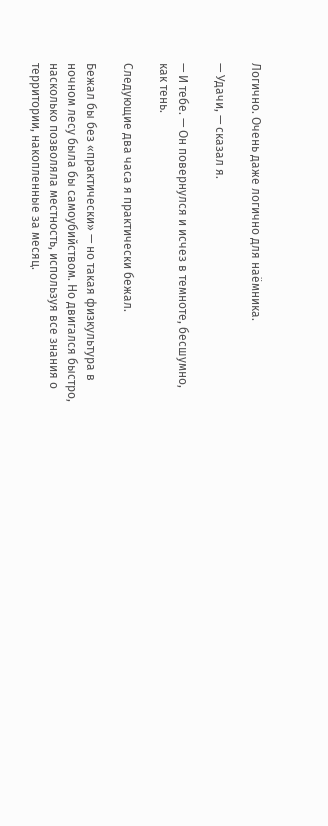Логично. Очень даже логично для наёмника.

— Удачи, — сказал я.

— И тебе. — Он повернулся и исчез в темноте, бесшумно, как тень.

Следующие два часа я практически бежал.

Бежал бы без «практически» — но такая физкультура в ночном лесу была бы самоубийством. Но двигался быстро, насколько позволяла местность, используя все знания о территории, накопленные за месяц.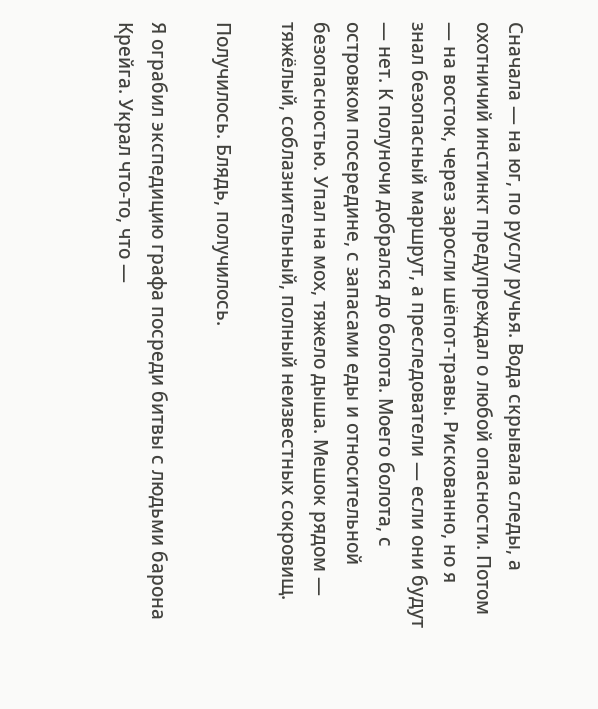Сначала — на юг, по руслу ручья. Вода скрывала следы, а охотничий инстинкт предупреждал о любой опасности. Потом — на восток, через заросли шёпот-травы. Рискованно, но я знал безопасный маршрут, а преследователи — если они будут — нет. К полуночи добрался до болота. Моего болота, с островком посередине, с запасами еды и относительной безопасностью. Упал на мох, тяжело дыша. Мешок рядом — тяжёлый, соблазнительный, полный неизвестных сокровищ.

Получилось. Блядь, получилось.

Я ограбил экспедицию графа посреди битвы с людьми барона Крейга. Украл что-то, что —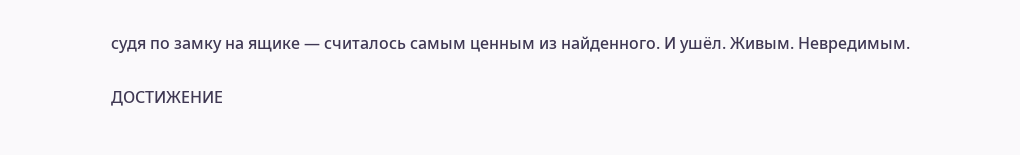судя по замку на ящике — считалось самым ценным из найденного. И ушёл. Живым. Невредимым.

ДОСТИЖЕНИЕ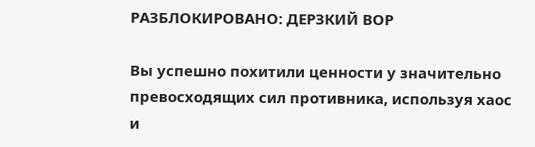РАЗБЛОКИРОВАНО: ДЕРЗКИЙ ВОР

Вы успешно похитили ценности у значительно превосходящих сил противника, используя хаос и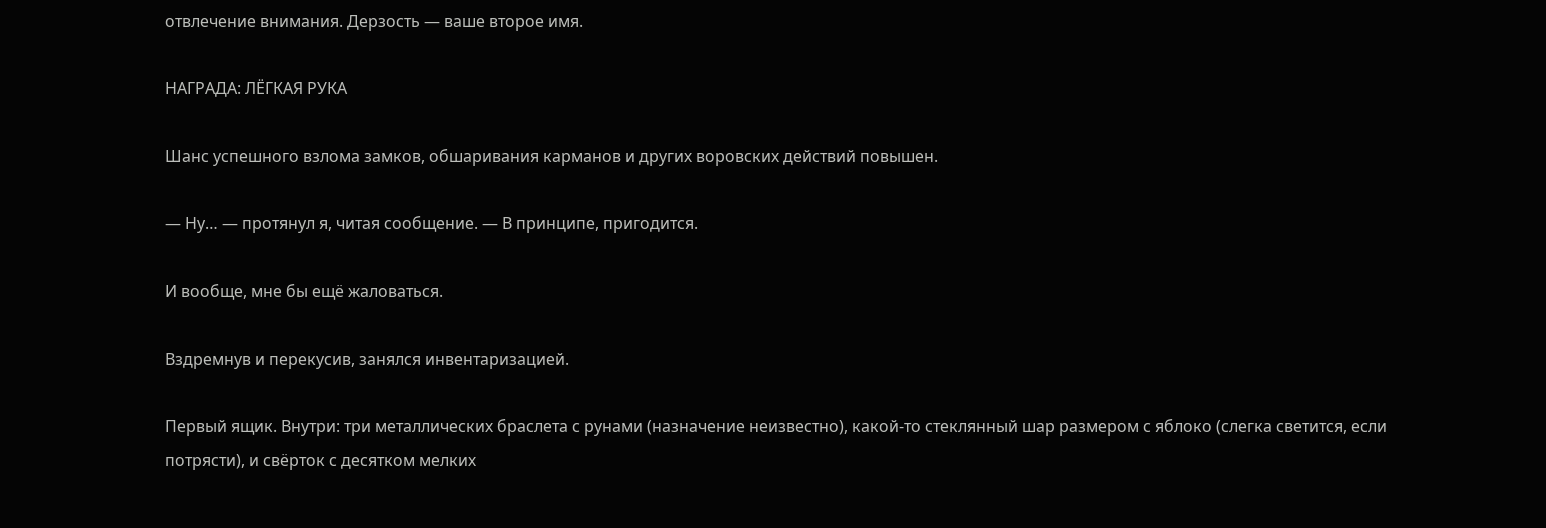отвлечение внимания. Дерзость — ваше второе имя.

НАГРАДА: ЛЁГКАЯ РУКА

Шанс успешного взлома замков, обшаривания карманов и других воровских действий повышен.

— Ну… — протянул я, читая сообщение. — В принципе, пригодится.

И вообще, мне бы ещё жаловаться.

Вздремнув и перекусив, занялся инвентаризацией.

Первый ящик. Внутри: три металлических браслета с рунами (назначение неизвестно), какой-то стеклянный шар размером с яблоко (слегка светится, если потрясти), и свёрток с десятком мелких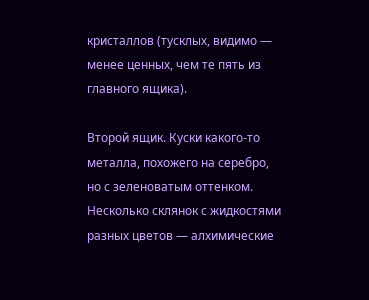кристаллов (тусклых, видимо — менее ценных, чем те пять из главного ящика).

Второй ящик. Куски какого-то металла, похожего на серебро, но с зеленоватым оттенком. Несколько склянок с жидкостями разных цветов — алхимические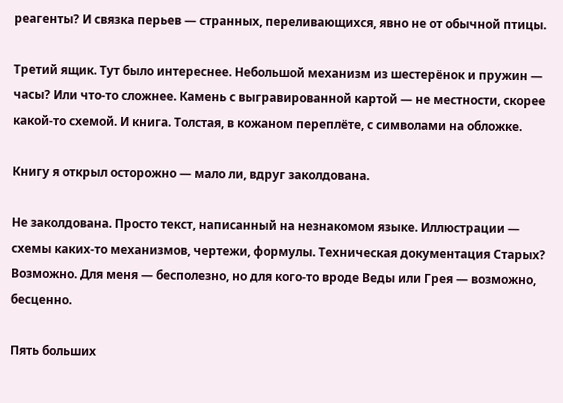реагенты? И связка перьев — странных, переливающихся, явно не от обычной птицы.

Третий ящик. Тут было интереснее. Небольшой механизм из шестерёнок и пружин — часы? Или что-то сложнее. Камень с выгравированной картой — не местности, скорее какой-то схемой. И книга. Толстая, в кожаном переплёте, с символами на обложке.

Книгу я открыл осторожно — мало ли, вдруг заколдована.

Не заколдована. Просто текст, написанный на незнакомом языке. Иллюстрации — схемы каких-то механизмов, чертежи, формулы. Техническая документация Старых? Возможно. Для меня — бесполезно, но для кого-то вроде Веды или Грея — возможно, бесценно.

Пять больших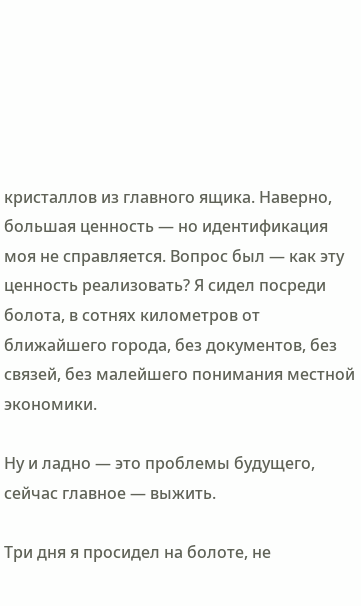кристаллов из главного ящика. Наверно, большая ценность — но идентификация моя не справляется. Вопрос был — как эту ценность реализовать? Я сидел посреди болота, в сотнях километров от ближайшего города, без документов, без связей, без малейшего понимания местной экономики.

Ну и ладно — это проблемы будущего, сейчас главное — выжить.

Три дня я просидел на болоте, не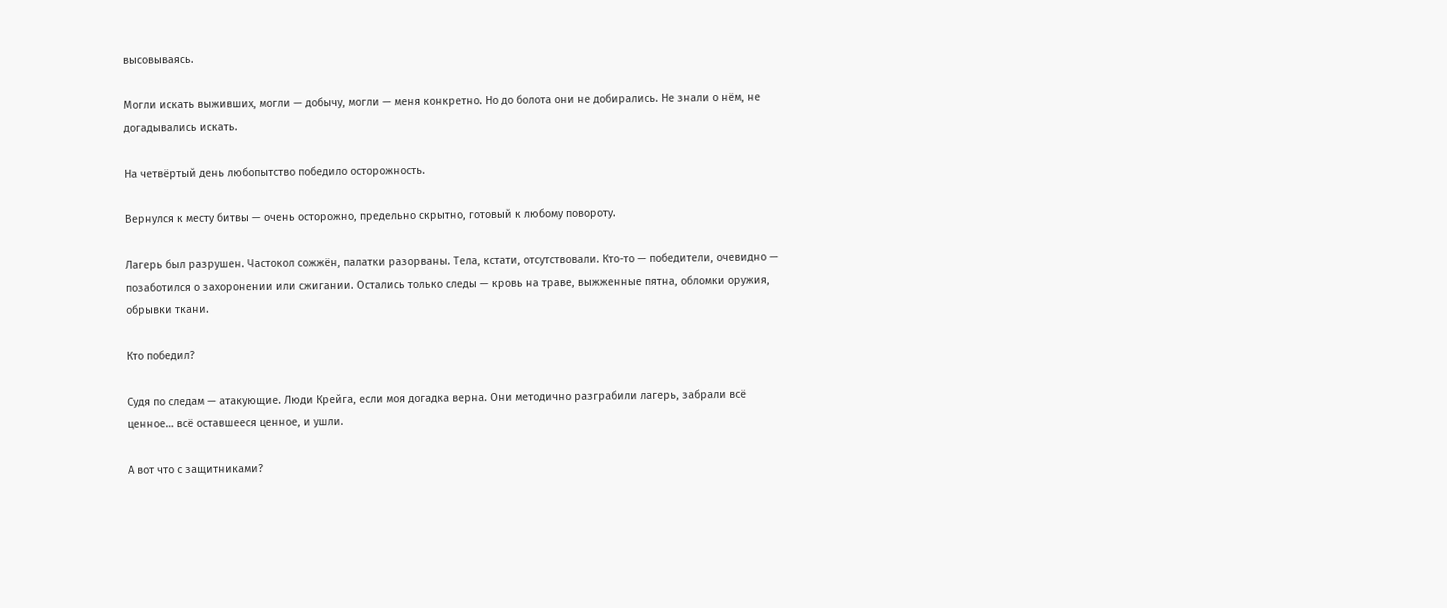высовываясь.

Могли искать выживших, могли — добычу, могли — меня конкретно. Но до болота они не добирались. Не знали о нём, не догадывались искать.

На четвёртый день любопытство победило осторожность.

Вернулся к месту битвы — очень осторожно, предельно скрытно, готовый к любому повороту.

Лагерь был разрушен. Частокол сожжён, палатки разорваны. Тела, кстати, отсутствовали. Кто-то — победители, очевидно — позаботился о захоронении или сжигании. Остались только следы — кровь на траве, выжженные пятна, обломки оружия, обрывки ткани.

Кто победил?

Судя по следам — атакующие. Люди Крейга, если моя догадка верна. Они методично разграбили лагерь, забрали всё ценное… всё оставшееся ценное, и ушли.

А вот что с защитниками?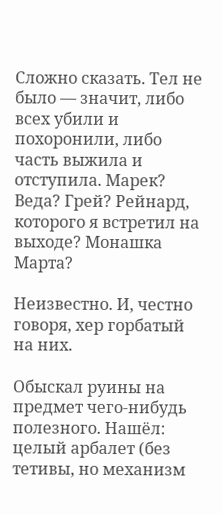Сложно сказать. Тел не было — значит, либо всех убили и похоронили, либо часть выжила и отступила. Марек? Веда? Грей? Рейнард, которого я встретил на выходе? Монашка Марта?

Неизвестно. И, честно говоря, хер горбатый на них.

Обыскал руины на предмет чего-нибудь полезного. Нашёл: целый арбалет (без тетивы, но механизм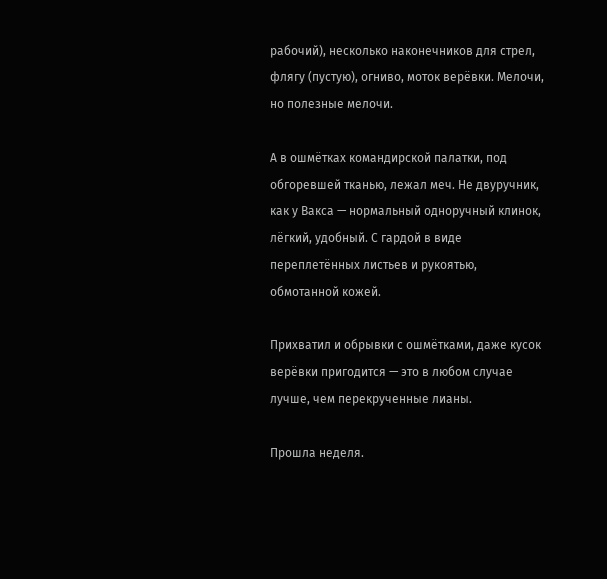рабочий), несколько наконечников для стрел, флягу (пустую), огниво, моток верёвки. Мелочи, но полезные мелочи.

А в ошмётках командирской палатки, под обгоревшей тканью, лежал меч. Не двуручник, как у Вакса — нормальный одноручный клинок, лёгкий, удобный. С гардой в виде переплетённых листьев и рукоятью, обмотанной кожей.

Прихватил и обрывки с ошмётками, даже кусок верёвки пригодится — это в любом случае лучше, чем перекрученные лианы.

Прошла неделя.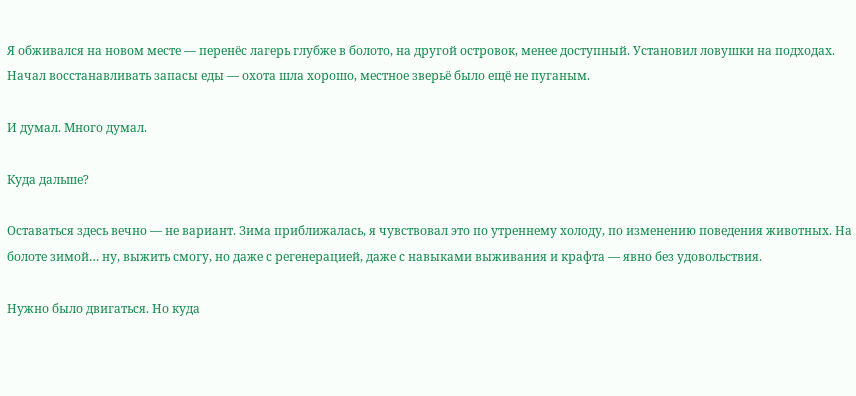Я обживался на новом месте — перенёс лагерь глубже в болото, на другой островок, менее доступный. Установил ловушки на подходах. Начал восстанавливать запасы еды — охота шла хорошо, местное зверьё было ещё не пуганым.

И думал. Много думал.

Куда дальше?

Оставаться здесь вечно — не вариант. Зима приближалась, я чувствовал это по утреннему холоду, по изменению поведения животных. На болоте зимой… ну, выжить смогу, но даже с регенерацией, даже с навыками выживания и крафта — явно без удовольствия.

Нужно было двигаться. Но куда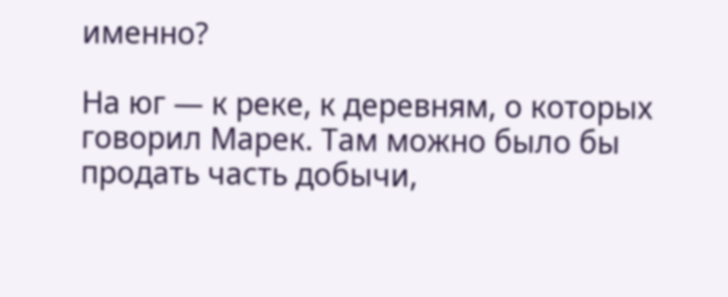именно?

На юг — к реке, к деревням, о которых говорил Марек. Там можно было бы продать часть добычи,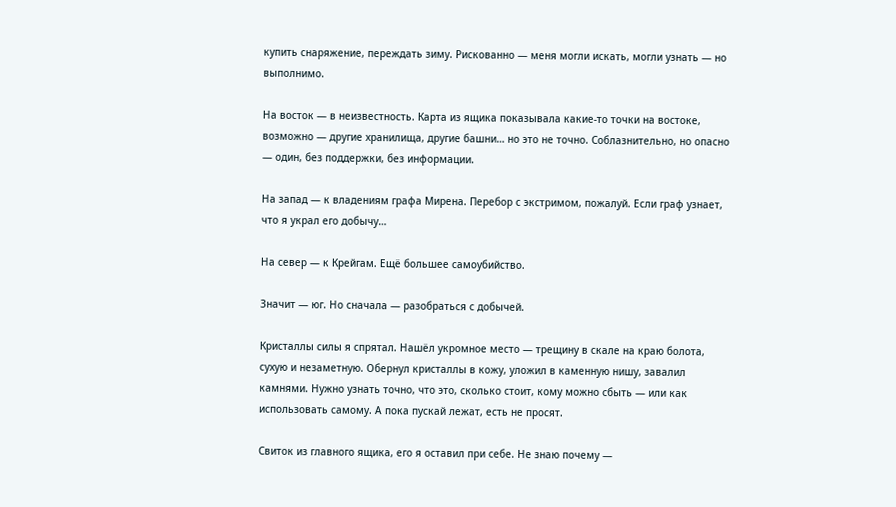купить снаряжение, переждать зиму. Рискованно — меня могли искать, могли узнать — но выполнимо.

На восток — в неизвестность. Карта из ящика показывала какие-то точки на востоке, возможно — другие хранилища, другие башни… но это не точно. Соблазнительно, но опасно — один, без поддержки, без информации.

На запад — к владениям графа Мирена. Перебор с экстримом, пожалуй. Если граф узнает, что я украл его добычу…

На север — к Крейгам. Ещё большее самоубийство.

Значит — юг. Но сначала — разобраться с добычей.

Кристаллы силы я спрятал. Нашёл укромное место — трещину в скале на краю болота, сухую и незаметную. Обернул кристаллы в кожу, уложил в каменную нишу, завалил камнями. Нужно узнать точно, что это, сколько стоит, кому можно сбыть — или как использовать самому. А пока пускай лежат, есть не просят.

Свиток из главного ящика, его я оставил при себе. Не знаю почему —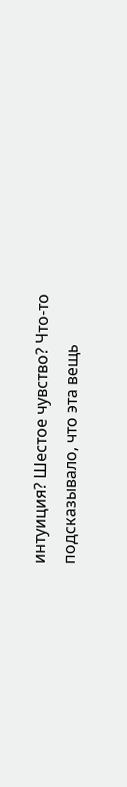интуиция? Шестое чувство? Что-то подсказывало, что эта вещь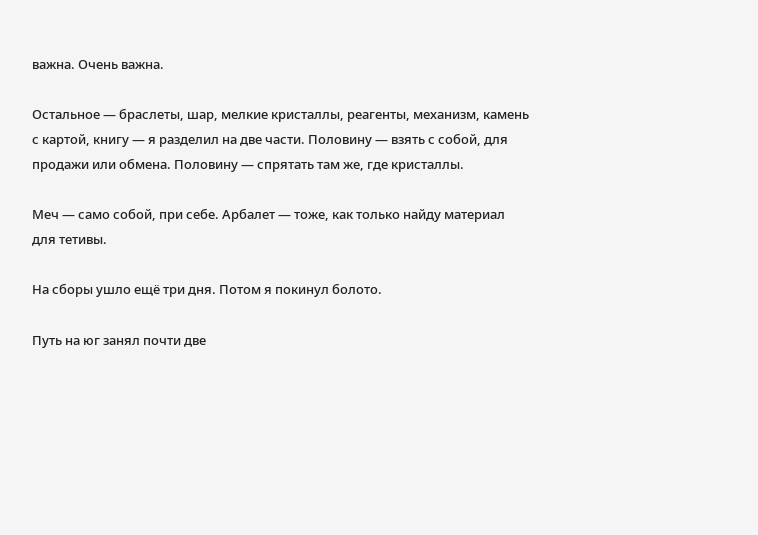важна. Очень важна.

Остальное — браслеты, шар, мелкие кристаллы, реагенты, механизм, камень с картой, книгу — я разделил на две части. Половину — взять с собой, для продажи или обмена. Половину — спрятать там же, где кристаллы.

Меч — само собой, при себе. Арбалет — тоже, как только найду материал для тетивы.

На сборы ушло ещё три дня. Потом я покинул болото.

Путь на юг занял почти две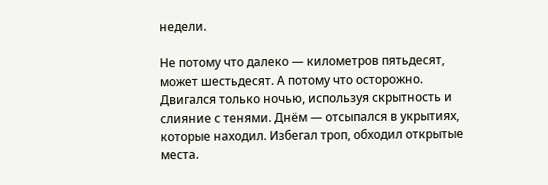недели.

Не потому что далеко — километров пятьдесят, может шестьдесят. А потому что осторожно. Двигался только ночью, используя скрытность и слияние с тенями. Днём — отсыпался в укрытиях, которые находил. Избегал троп, обходил открытые места.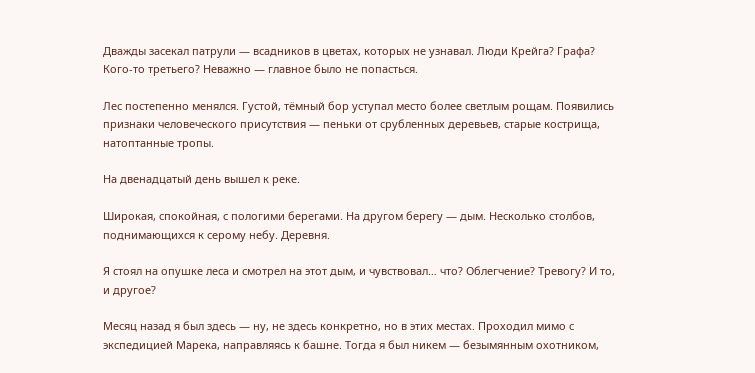Дважды засекал патрули — всадников в цветах, которых не узнавал. Люди Крейга? Графа? Кого-то третьего? Неважно — главное было не попасться.

Лес постепенно менялся. Густой, тёмный бор уступал место более светлым рощам. Появились признаки человеческого присутствия — пеньки от срубленных деревьев, старые кострища, натоптанные тропы.

На двенадцатый день вышел к реке.

Широкая, спокойная, с пологими берегами. На другом берегу — дым. Несколько столбов, поднимающихся к серому небу. Деревня.

Я стоял на опушке леса и смотрел на этот дым, и чувствовал… что? Облегчение? Тревогу? И то, и другое?

Месяц назад я был здесь — ну, не здесь конкретно, но в этих местах. Проходил мимо с экспедицией Марека, направляясь к башне. Тогда я был никем — безымянным охотником,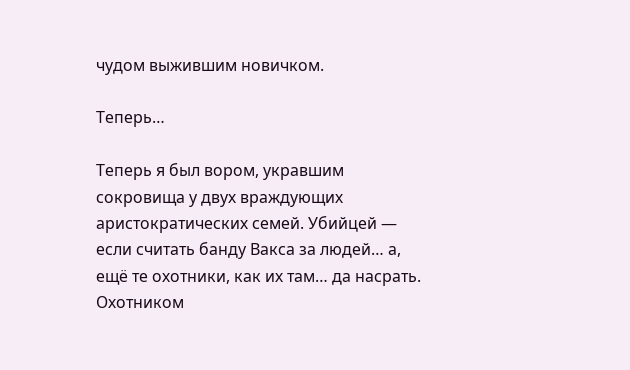чудом выжившим новичком.

Теперь…

Теперь я был вором, укравшим сокровища у двух враждующих аристократических семей. Убийцей — если считать банду Вакса за людей… а, ещё те охотники, как их там… да насрать. Охотником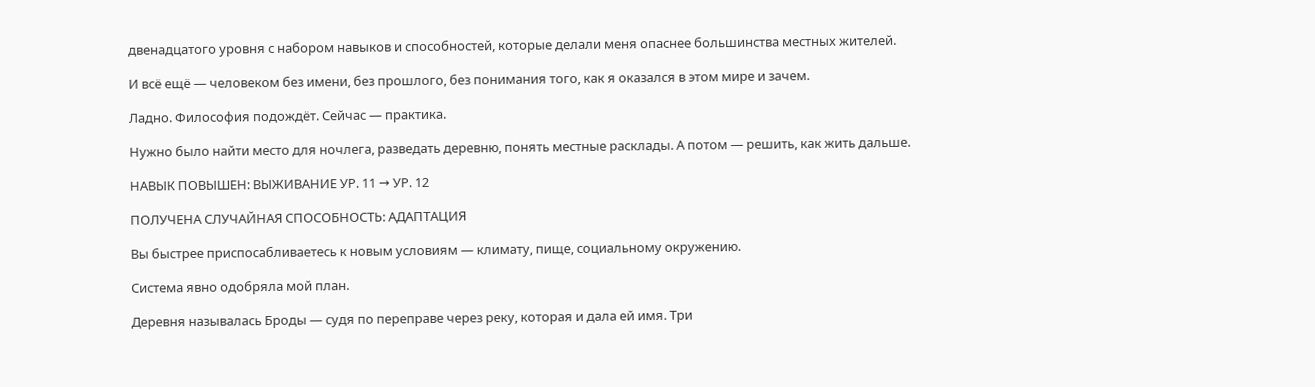двенадцатого уровня с набором навыков и способностей, которые делали меня опаснее большинства местных жителей.

И всё ещё — человеком без имени, без прошлого, без понимания того, как я оказался в этом мире и зачем.

Ладно. Философия подождёт. Сейчас — практика.

Нужно было найти место для ночлега, разведать деревню, понять местные расклады. А потом — решить, как жить дальше.

НАВЫК ПОВЫШЕН: ВЫЖИВАНИЕ УР. 11 → УР. 12

ПОЛУЧЕНА СЛУЧАЙНАЯ СПОСОБНОСТЬ: АДАПТАЦИЯ

Вы быстрее приспосабливаетесь к новым условиям — климату, пище, социальному окружению.

Система явно одобряла мой план.

Деревня называлась Броды — судя по переправе через реку, которая и дала ей имя. Три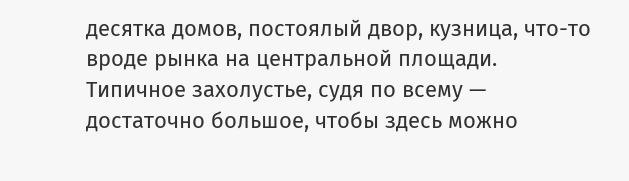десятка домов, постоялый двор, кузница, что-то вроде рынка на центральной площади. Типичное захолустье, судя по всему — достаточно большое, чтобы здесь можно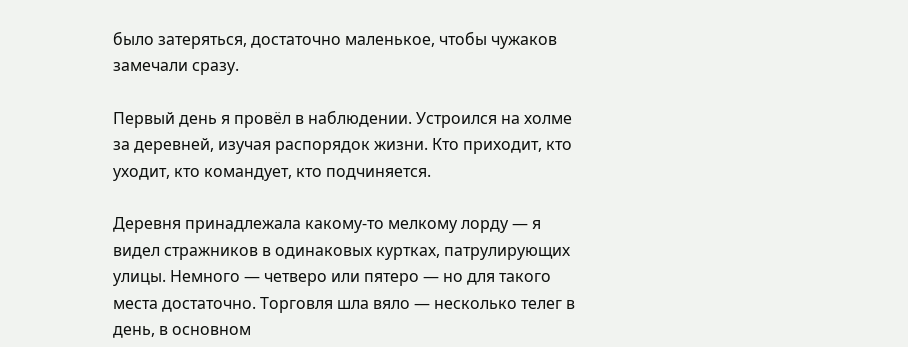было затеряться, достаточно маленькое, чтобы чужаков замечали сразу.

Первый день я провёл в наблюдении. Устроился на холме за деревней, изучая распорядок жизни. Кто приходит, кто уходит, кто командует, кто подчиняется.

Деревня принадлежала какому-то мелкому лорду — я видел стражников в одинаковых куртках, патрулирующих улицы. Немного — четверо или пятеро — но для такого места достаточно. Торговля шла вяло — несколько телег в день, в основном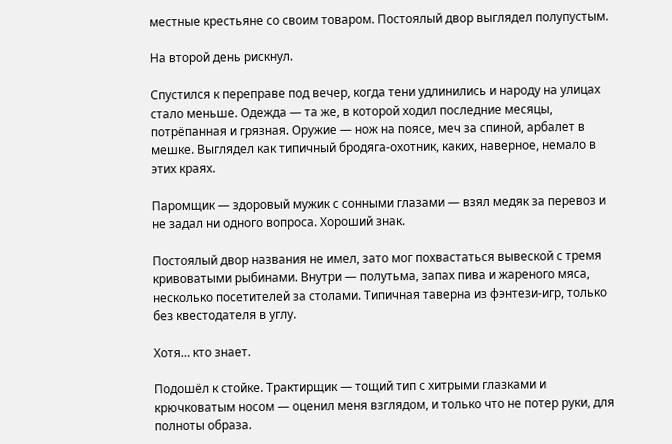местные крестьяне со своим товаром. Постоялый двор выглядел полупустым.

На второй день рискнул.

Спустился к переправе под вечер, когда тени удлинились и народу на улицах стало меньше. Одежда — та же, в которой ходил последние месяцы, потрёпанная и грязная. Оружие — нож на поясе, меч за спиной, арбалет в мешке. Выглядел как типичный бродяга-охотник, каких, наверное, немало в этих краях.

Паромщик — здоровый мужик с сонными глазами — взял медяк за перевоз и не задал ни одного вопроса. Хороший знак.

Постоялый двор названия не имел, зато мог похвастаться вывеской с тремя кривоватыми рыбинами. Внутри — полутьма, запах пива и жареного мяса, несколько посетителей за столами. Типичная таверна из фэнтези-игр, только без квестодателя в углу.

Хотя… кто знает.

Подошёл к стойке. Трактирщик — тощий тип с хитрыми глазками и крючковатым носом — оценил меня взглядом, и только что не потер руки, для полноты образа.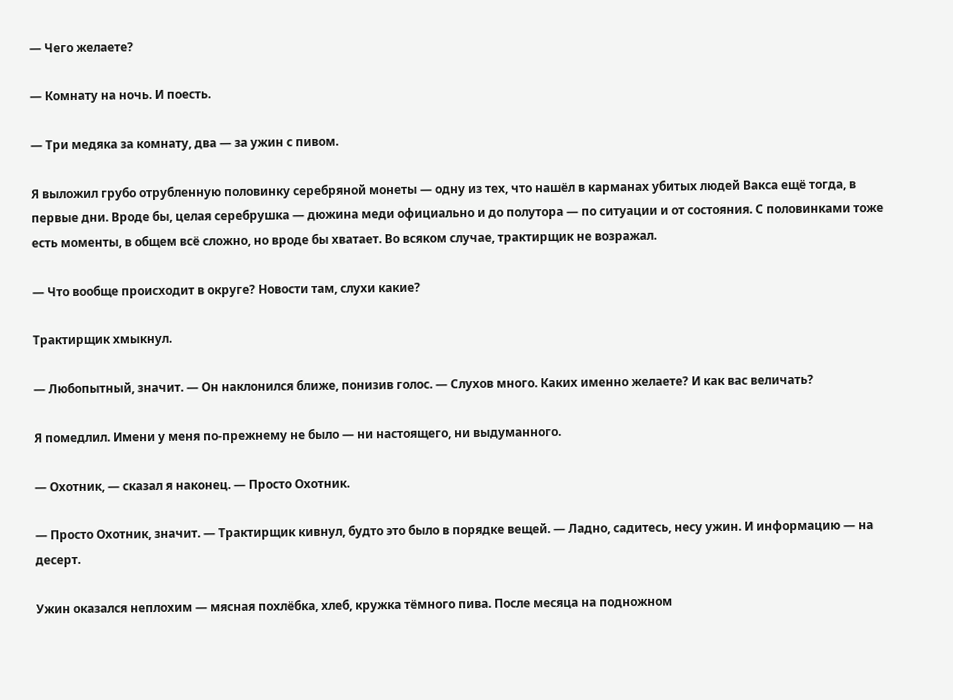— Чего желаете?

— Комнату на ночь. И поесть.

— Три медяка за комнату, два — за ужин с пивом.

Я выложил грубо отрубленную половинку серебряной монеты — одну из тех, что нашёл в карманах убитых людей Вакса ещё тогда, в первые дни. Вроде бы, целая серебрушка — дюжина меди официально и до полутора — по ситуации и от состояния. С половинками тоже есть моменты, в общем всё сложно, но вроде бы хватает. Во всяком случае, трактирщик не возражал.

— Что вообще происходит в округе? Новости там, слухи какие?

Трактирщик хмыкнул.

— Любопытный, значит. — Он наклонился ближе, понизив голос. — Слухов много. Каких именно желаете? И как вас величать?

Я помедлил. Имени у меня по-прежнему не было — ни настоящего, ни выдуманного.

— Охотник, — сказал я наконец. — Просто Охотник.

— Просто Охотник, значит. — Трактирщик кивнул, будто это было в порядке вещей. — Ладно, садитесь, несу ужин. И информацию — на десерт.

Ужин оказался неплохим — мясная похлёбка, хлеб, кружка тёмного пива. После месяца на подножном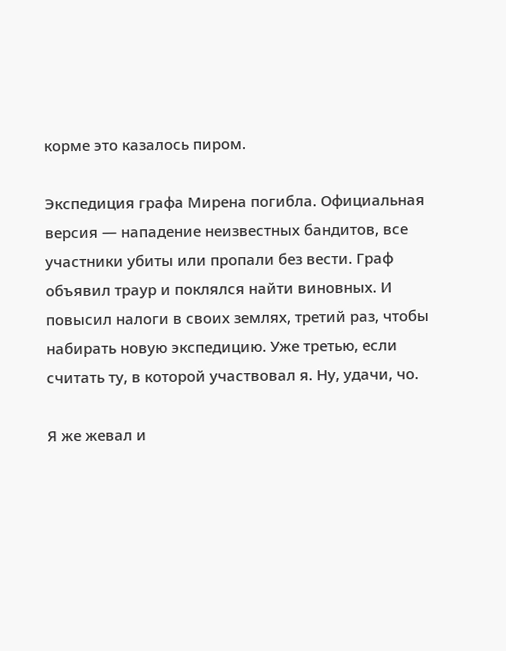корме это казалось пиром.

Экспедиция графа Мирена погибла. Официальная версия — нападение неизвестных бандитов, все участники убиты или пропали без вести. Граф объявил траур и поклялся найти виновных. И повысил налоги в своих землях, третий раз, чтобы набирать новую экспедицию. Уже третью, если считать ту, в которой участвовал я. Ну, удачи, чо.

Я же жевал и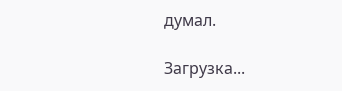думал.

Загрузка...